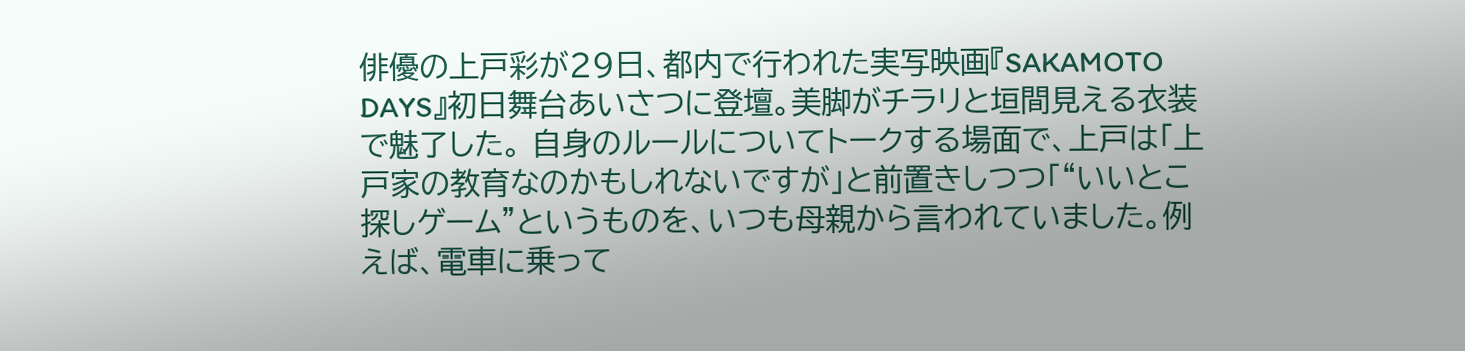俳優の上戸彩が29日、都内で行われた実写映画『SAKAMOTO DAYS』初日舞台あいさつに登壇。美脚がチラリと垣間見える衣装で魅了した。 自身のルールについてトークする場面で、上戸は「上戸家の教育なのかもしれないですが」と前置きしつつ「“いいとこ探しゲーム”というものを、いつも母親から言われていました。例えば、電車に乗って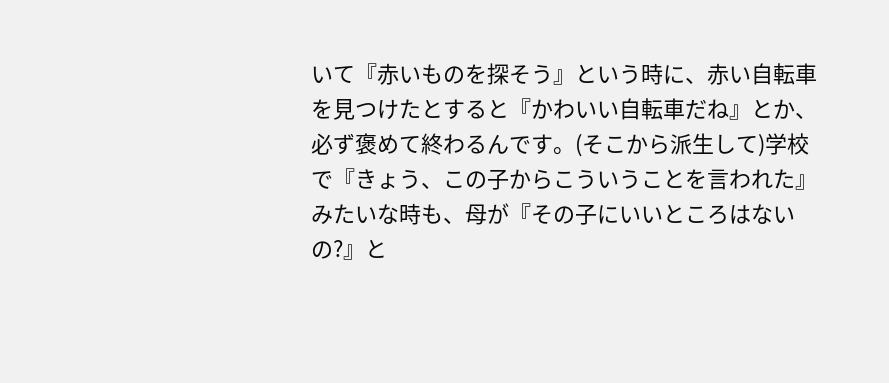いて『赤いものを探そう』という時に、赤い自転車を見つけたとすると『かわいい自転車だね』とか、必ず褒めて終わるんです。(そこから派生して)学校で『きょう、この子からこういうことを言われた』みたいな時も、母が『その子にいいところはないの?』と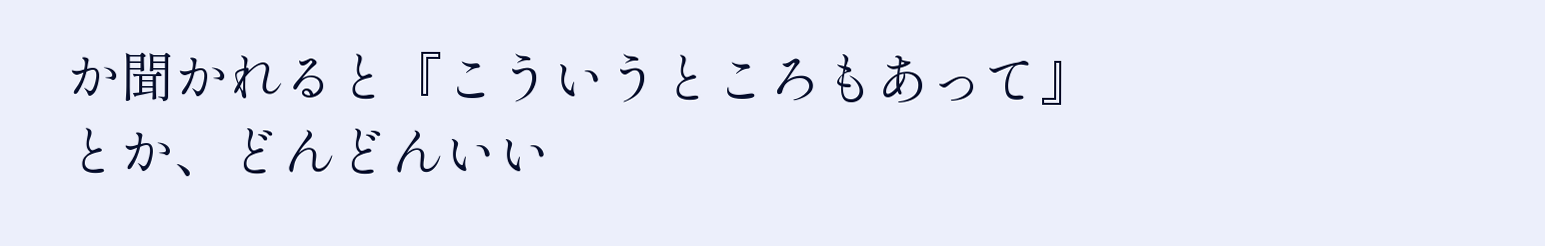か聞かれると『こういうところもあって』とか、どんどんいい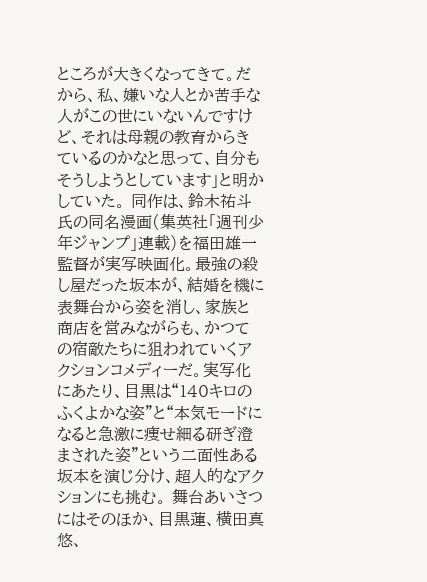ところが大きくなってきて。だから、私、嫌いな人とか苦手な人がこの世にいないんですけど、それは母親の教育からきているのかなと思って、自分もそうしようとしています」と明かしていた。 同作は、鈴木祐斗氏の同名漫画(集英社「週刊少年ジャンプ」連載)を福田雄一監督が実写映画化。最強の殺し屋だった坂本が、結婚を機に表舞台から姿を消し、家族と商店を営みながらも、かつての宿敵たちに狙われていくアクションコメディーだ。実写化にあたり、目黒は“140キロのふくよかな姿”と“本気モードになると急激に痩せ細る研ぎ澄まされた姿”という二面性ある坂本を演じ分け、超人的なアクションにも挑む。 舞台あいさつにはそのほか、目黒蓮、横田真悠、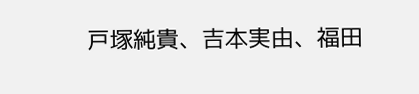戸塚純貴、吉本実由、福田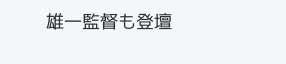雄一監督も登壇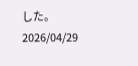した。
2026/04/29